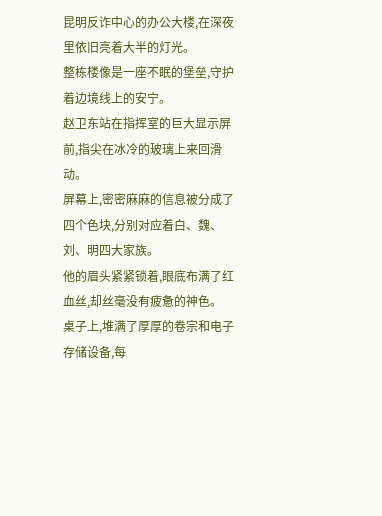昆明反诈中心的办公大楼,在深夜里依旧亮着大半的灯光。
整栋楼像是一座不眠的堡垒,守护着边境线上的安宁。
赵卫东站在指挥室的巨大显示屏前,指尖在冰冷的玻璃上来回滑动。
屏幕上,密密麻麻的信息被分成了四个色块,分别对应着白、魏、刘、明四大家族。
他的眉头紧紧锁着,眼底布满了红血丝,却丝毫没有疲惫的神色。
桌子上,堆满了厚厚的卷宗和电子存储设备,每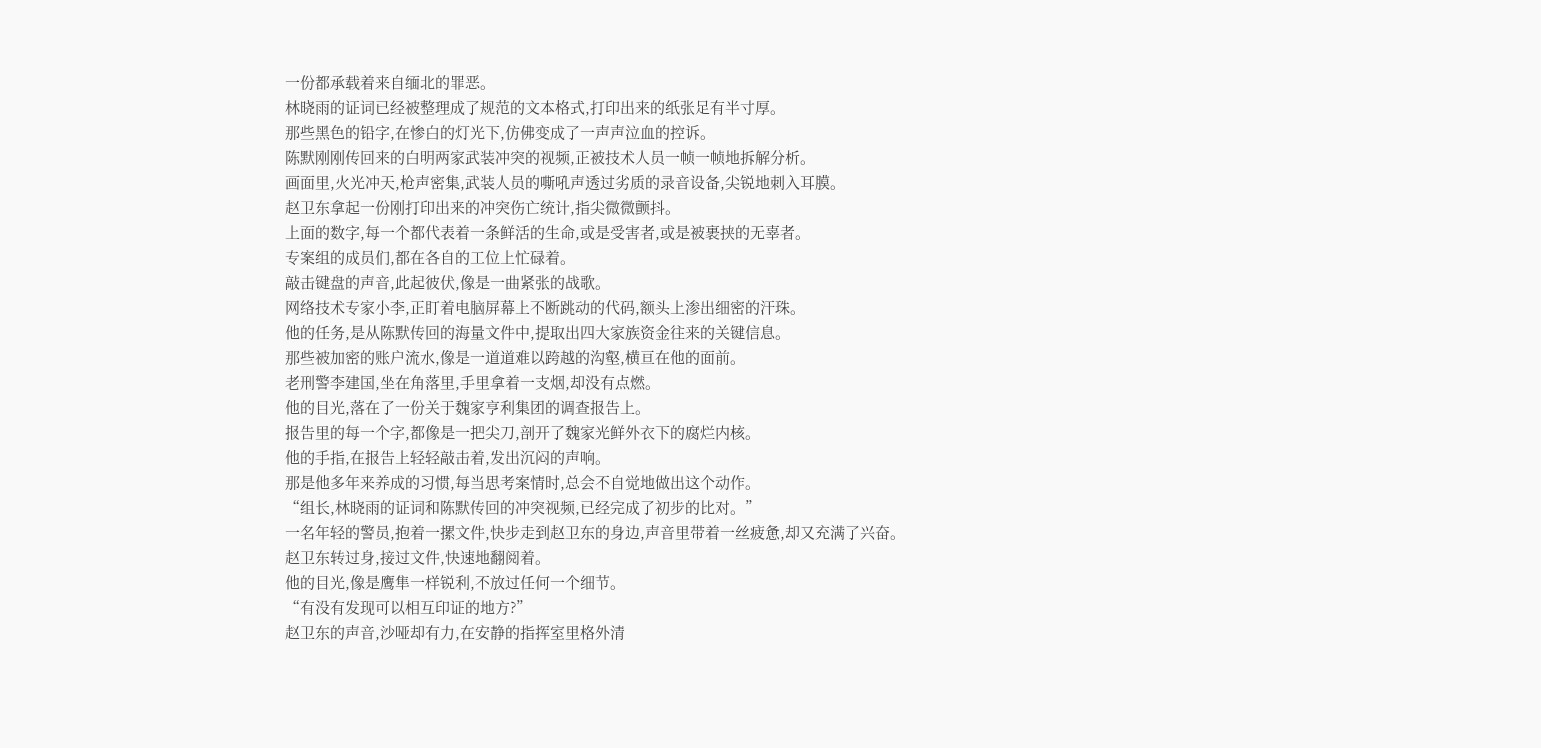一份都承载着来自缅北的罪恶。
林晓雨的证词已经被整理成了规范的文本格式,打印出来的纸张足有半寸厚。
那些黑色的铅字,在惨白的灯光下,仿佛变成了一声声泣血的控诉。
陈默刚刚传回来的白明两家武装冲突的视频,正被技术人员一帧一帧地拆解分析。
画面里,火光冲天,枪声密集,武装人员的嘶吼声透过劣质的录音设备,尖锐地刺入耳膜。
赵卫东拿起一份刚打印出来的冲突伤亡统计,指尖微微颤抖。
上面的数字,每一个都代表着一条鲜活的生命,或是受害者,或是被裹挟的无辜者。
专案组的成员们,都在各自的工位上忙碌着。
敲击键盘的声音,此起彼伏,像是一曲紧张的战歌。
网络技术专家小李,正盯着电脑屏幕上不断跳动的代码,额头上渗出细密的汗珠。
他的任务,是从陈默传回的海量文件中,提取出四大家族资金往来的关键信息。
那些被加密的账户流水,像是一道道难以跨越的沟壑,横亘在他的面前。
老刑警李建国,坐在角落里,手里拿着一支烟,却没有点燃。
他的目光,落在了一份关于魏家亨利集团的调查报告上。
报告里的每一个字,都像是一把尖刀,剖开了魏家光鲜外衣下的腐烂内核。
他的手指,在报告上轻轻敲击着,发出沉闷的声响。
那是他多年来养成的习惯,每当思考案情时,总会不自觉地做出这个动作。
“组长,林晓雨的证词和陈默传回的冲突视频,已经完成了初步的比对。”
一名年轻的警员,抱着一摞文件,快步走到赵卫东的身边,声音里带着一丝疲惫,却又充满了兴奋。
赵卫东转过身,接过文件,快速地翻阅着。
他的目光,像是鹰隼一样锐利,不放过任何一个细节。
“有没有发现可以相互印证的地方?”
赵卫东的声音,沙哑却有力,在安静的指挥室里格外清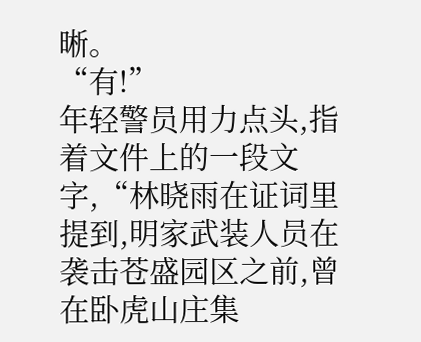晰。
“有!”
年轻警员用力点头,指着文件上的一段文字,“林晓雨在证词里提到,明家武装人员在袭击苍盛园区之前,曾在卧虎山庄集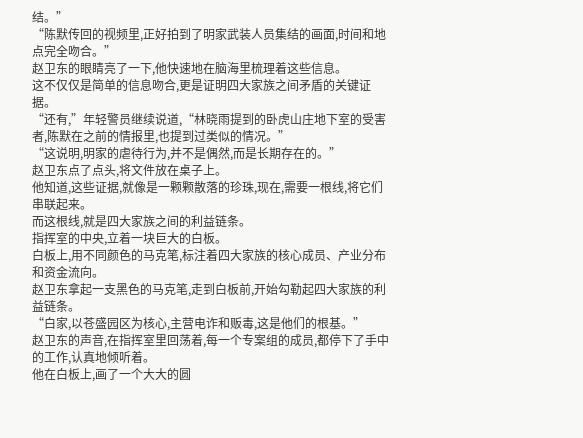结。”
“陈默传回的视频里,正好拍到了明家武装人员集结的画面,时间和地点完全吻合。”
赵卫东的眼睛亮了一下,他快速地在脑海里梳理着这些信息。
这不仅仅是简单的信息吻合,更是证明四大家族之间矛盾的关键证据。
“还有,”年轻警员继续说道,“林晓雨提到的卧虎山庄地下室的受害者,陈默在之前的情报里,也提到过类似的情况。”
“这说明,明家的虐待行为,并不是偶然,而是长期存在的。”
赵卫东点了点头,将文件放在桌子上。
他知道,这些证据,就像是一颗颗散落的珍珠,现在,需要一根线,将它们串联起来。
而这根线,就是四大家族之间的利益链条。
指挥室的中央,立着一块巨大的白板。
白板上,用不同颜色的马克笔,标注着四大家族的核心成员、产业分布和资金流向。
赵卫东拿起一支黑色的马克笔,走到白板前,开始勾勒起四大家族的利益链条。
“白家,以苍盛园区为核心,主营电诈和贩毒,这是他们的根基。”
赵卫东的声音,在指挥室里回荡着,每一个专案组的成员,都停下了手中的工作,认真地倾听着。
他在白板上,画了一个大大的圆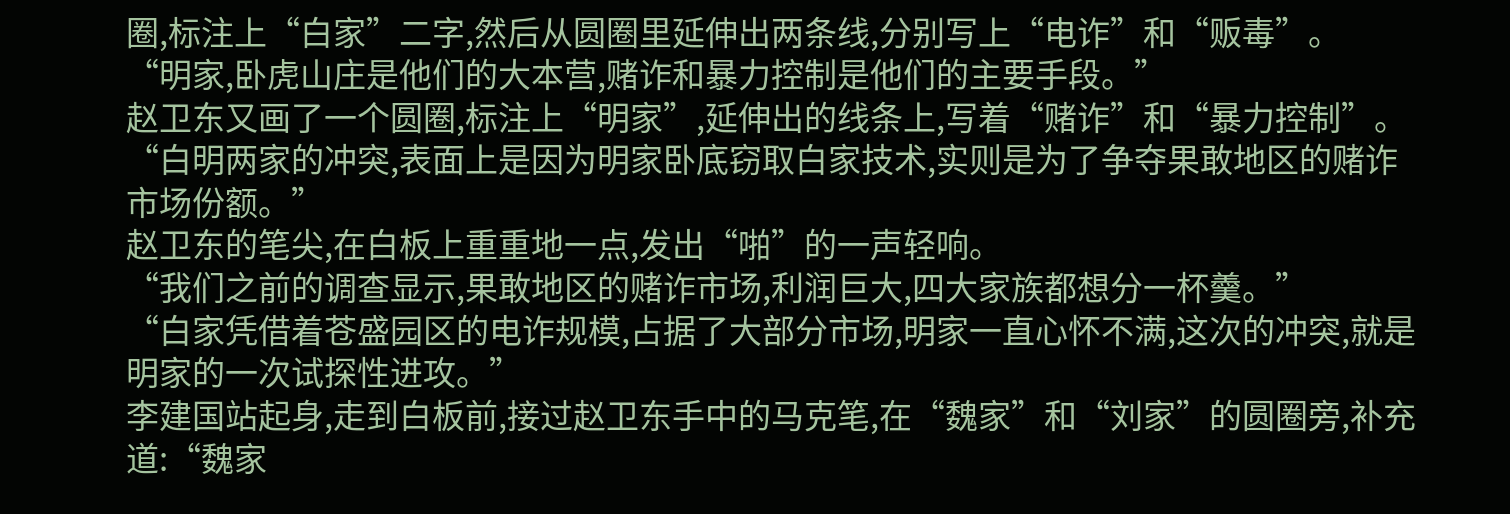圈,标注上“白家”二字,然后从圆圈里延伸出两条线,分别写上“电诈”和“贩毒”。
“明家,卧虎山庄是他们的大本营,赌诈和暴力控制是他们的主要手段。”
赵卫东又画了一个圆圈,标注上“明家”,延伸出的线条上,写着“赌诈”和“暴力控制”。
“白明两家的冲突,表面上是因为明家卧底窃取白家技术,实则是为了争夺果敢地区的赌诈市场份额。”
赵卫东的笔尖,在白板上重重地一点,发出“啪”的一声轻响。
“我们之前的调查显示,果敢地区的赌诈市场,利润巨大,四大家族都想分一杯羹。”
“白家凭借着苍盛园区的电诈规模,占据了大部分市场,明家一直心怀不满,这次的冲突,就是明家的一次试探性进攻。”
李建国站起身,走到白板前,接过赵卫东手中的马克笔,在“魏家”和“刘家”的圆圈旁,补充道:“魏家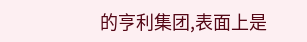的亨利集团,表面上是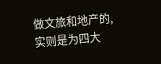做文旅和地产的,实则是为四大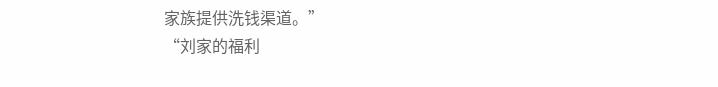家族提供洗钱渠道。”
“刘家的福利